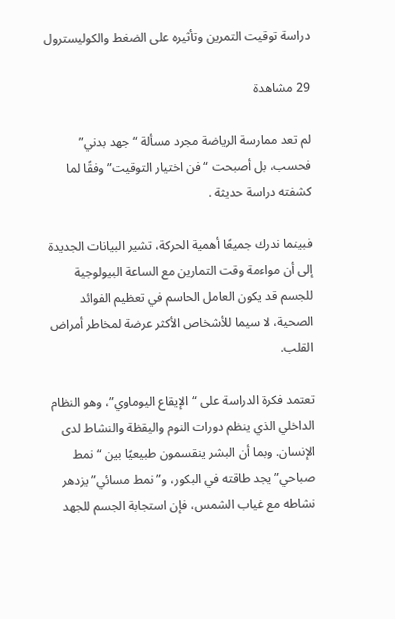دراسة توقيت التمرين وتأثيره على الضغط والكوليسترول

29 مشاهدة

لم تعد ممارسة الرياضة مجرد مسألة “جهد بدني” فحسب، بل أصبحت “فن اختيار التوقيت” وفقًا لما كشفته دراسة حديثة .

فبينما ندرك جميعًا أهمية الحركة، تشير البيانات الجديدة إلى أن مواءمة وقت التمارين مع الساعة البيولوجية للجسم قد يكون العامل الحاسم في تعظيم الفوائد الصحية، لا سيما للأشخاص الأكثر عرضة لمخاطر أمراض القلب.

تعتمد فكرة الدراسة على “الإيقاع اليوماوي”، وهو النظام الداخلي الذي ينظم دورات النوم واليقظة والنشاط لدى الإنسان. وبما أن البشر ينقسمون طبيعيًا بين “نمط صباحي” يجد طاقته في البكور، و”نمط مسائي” يزدهر نشاطه مع غياب الشمس، فإن استجابة الجسم للجهد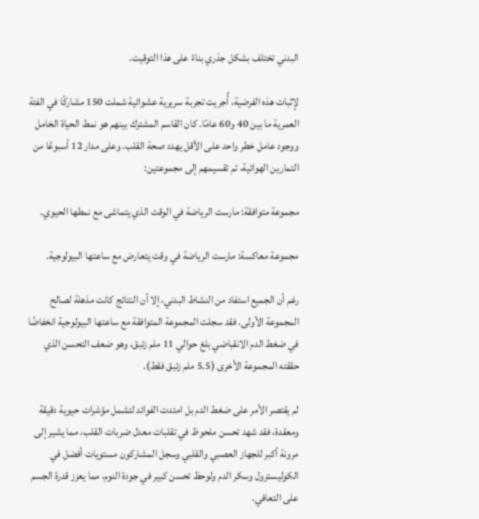البدني تختلف بشكل جذري بناءً على هذا التوقيت.

لإثبات هذه الفرضية، أُجريت تجربة سريرية عشوائية شملت 150 مشاركًا في الفئة العمرية ما بين 40 و60 عامًا. كان القاسم المشترك بينهم هو نمط الحياة الخامل ووجود عامل خطر واحد على الأقل يهدد صحة القلب. وعلى مدار 12 أسبوعًا من التمارين الهوائية، تم تقسيمهم إلى مجموعتين:

مجموعة متوافقة: مارست الرياضة في الوقت الذي يتماشى مع نمطها الحيوي.

مجموعة معاكسة: مارست الرياضة في وقت يتعارض مع ساعتها البيولوجية.

رغم أن الجميع استفاد من النشاط البدني، إلا أن النتائج كانت مذهلة لصالح المجموعة الأولى. فقد سجلت المجموعة المتوافقة مع ساعتها البيولوجية انخفاضًا في ضغط الدم الانقباضي بلغ حوالي 11 ملم زئبق، وهو ضعف التحسن الذي حققته المجموعة الأخرى (5.5 ملم زئبق فقط).

لم يقتصر الأمر على ضغط الدم بل امتدت الفوائد لتشمل مؤشرات حيوية دقيقة ومعقدة، فقد شهد تحسن ملحوظ في تقلبات معدل ضربات القلب، مما يشير إلى مرونة أكبر للجهاز العصبي والقلبي وسجل المشاركون مستويات أفضل في الكوليسترول وسكر الدم ولوحظ تحسن كبير في جودة النوم، مما يعزز قدرة الجسم على التعافي.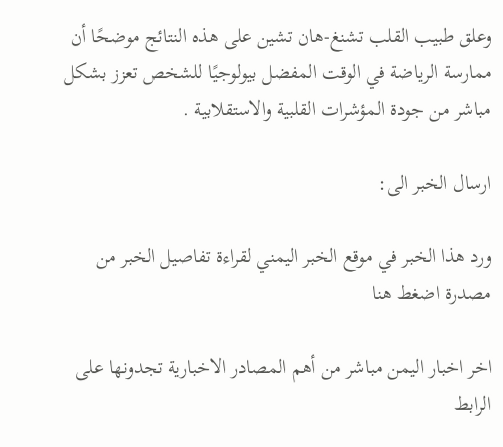وعلق طبيب القلب تشنغ-هان تشين على هذه النتائج موضحًا أن ممارسة الرياضة في الوقت المفضل بيولوجيًا للشخص تعزز بشكل مباشر من جودة المؤشرات القلبية والاستقلابية .

ارسال الخبر الى:

ورد هذا الخبر في موقع الخبر اليمني لقراءة تفاصيل الخبر من مصدرة اضغط هنا

اخر اخبار اليمن مباشر من أهم المصادر الاخبارية تجدونها على الرابط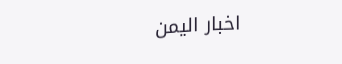اخبار اليمن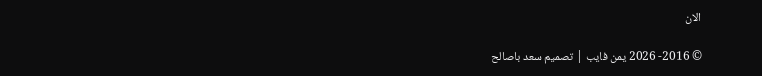الان

© 2016- 2026 يمن فايب | تصميم سعد باصالح